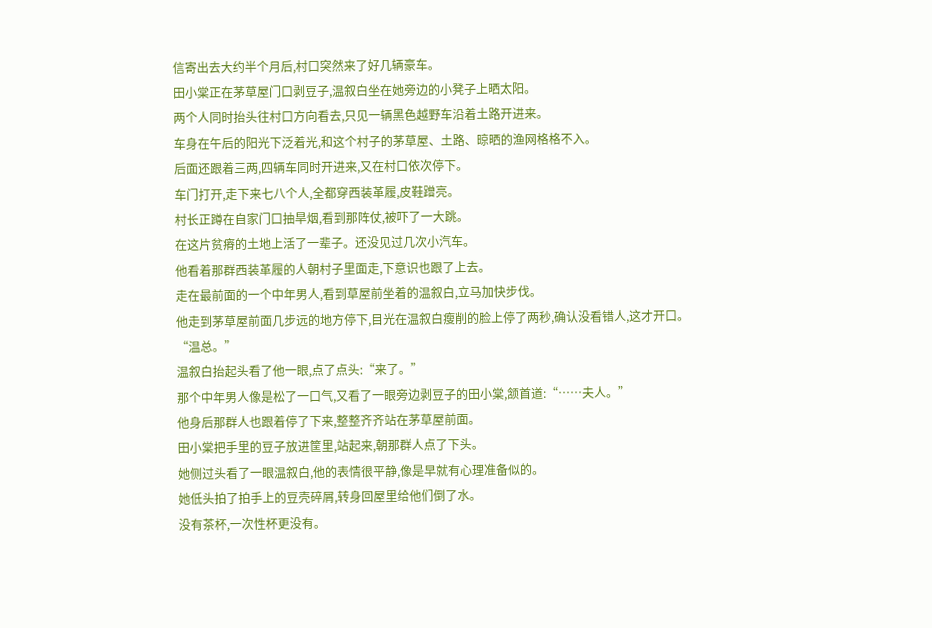信寄出去大约半个月后,村口突然来了好几辆豪车。
田小棠正在茅草屋门口剥豆子,温叙白坐在她旁边的小凳子上晒太阳。
两个人同时抬头往村口方向看去,只见一辆黑色越野车沿着土路开进来。
车身在午后的阳光下泛着光,和这个村子的茅草屋、土路、晾晒的渔网格格不入。
后面还跟着三两,四辆车同时开进来,又在村口依次停下。
车门打开,走下来七八个人,全都穿西装革履,皮鞋蹭亮。
村长正蹲在自家门口抽旱烟,看到那阵仗,被吓了一大跳。
在这片贫瘠的土地上活了一辈子。还没见过几次小汽车。
他看着那群西装革履的人朝村子里面走,下意识也跟了上去。
走在最前面的一个中年男人,看到草屋前坐着的温叙白,立马加快步伐。
他走到茅草屋前面几步远的地方停下,目光在温叙白瘦削的脸上停了两秒,确认没看错人,这才开口。
“温总。”
温叙白抬起头看了他一眼,点了点头:“来了。”
那个中年男人像是松了一口气,又看了一眼旁边剥豆子的田小棠,颔首道:“……夫人。”
他身后那群人也跟着停了下来,整整齐齐站在茅草屋前面。
田小棠把手里的豆子放进筐里,站起来,朝那群人点了下头。
她侧过头看了一眼温叙白,他的表情很平静,像是早就有心理准备似的。
她低头拍了拍手上的豆壳碎屑,转身回屋里给他们倒了水。
没有茶杯,一次性杯更没有。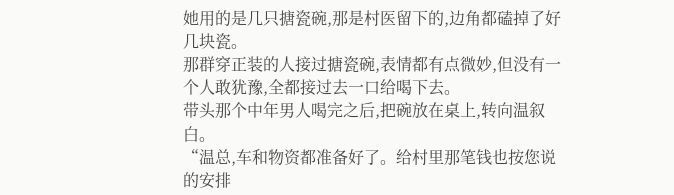她用的是几只搪瓷碗,那是村医留下的,边角都磕掉了好几块瓷。
那群穿正装的人接过搪瓷碗,表情都有点微妙,但没有一个人敢犹豫,全都接过去一口给喝下去。
带头那个中年男人喝完之后,把碗放在桌上,转向温叙白。
“温总,车和物资都准备好了。给村里那笔钱也按您说的安排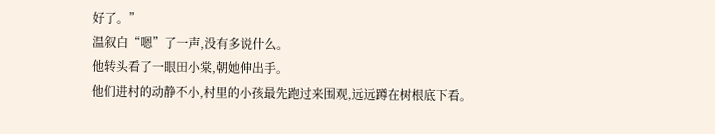好了。”
温叙白“嗯”了一声,没有多说什么。
他转头看了一眼田小棠,朝她伸出手。
他们进村的动静不小,村里的小孩最先跑过来围观,远远蹲在树根底下看。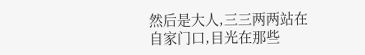然后是大人,三三两两站在自家门口,目光在那些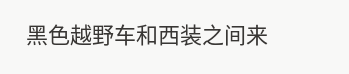黑色越野车和西装之间来